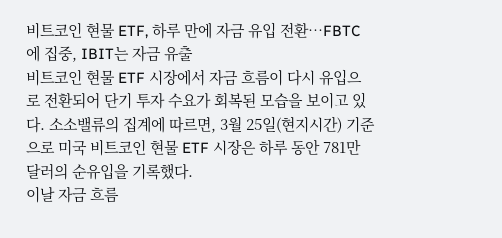비트코인 현물 ETF, 하루 만에 자금 유입 전환…FBTC에 집중, IBIT는 자금 유출
비트코인 현물 ETF 시장에서 자금 흐름이 다시 유입으로 전환되어 단기 투자 수요가 회복된 모습을 보이고 있다. 소소밸류의 집계에 따르면, 3월 25일(현지시간) 기준으로 미국 비트코인 현물 ETF 시장은 하루 동안 781만 달러의 순유입을 기록했다.
이날 자금 흐름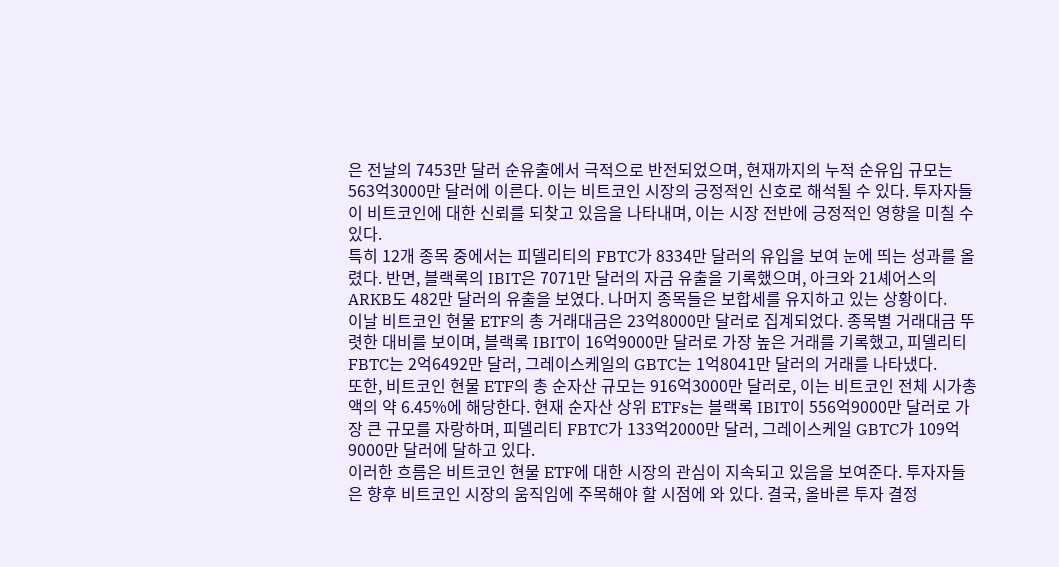은 전날의 7453만 달러 순유출에서 극적으로 반전되었으며, 현재까지의 누적 순유입 규모는 563억3000만 달러에 이른다. 이는 비트코인 시장의 긍정적인 신호로 해석될 수 있다. 투자자들이 비트코인에 대한 신뢰를 되찾고 있음을 나타내며, 이는 시장 전반에 긍정적인 영향을 미칠 수 있다.
특히 12개 종목 중에서는 피델리티의 FBTC가 8334만 달러의 유입을 보여 눈에 띄는 성과를 올렸다. 반면, 블랙록의 IBIT은 7071만 달러의 자금 유출을 기록했으며, 아크와 21셰어스의 ARKB도 482만 달러의 유출을 보였다. 나머지 종목들은 보합세를 유지하고 있는 상황이다.
이날 비트코인 현물 ETF의 총 거래대금은 23억8000만 달러로 집계되었다. 종목별 거래대금 뚜렷한 대비를 보이며, 블랙록 IBIT이 16억9000만 달러로 가장 높은 거래를 기록했고, 피델리티 FBTC는 2억6492만 달러, 그레이스케일의 GBTC는 1억8041만 달러의 거래를 나타냈다.
또한, 비트코인 현물 ETF의 총 순자산 규모는 916억3000만 달러로, 이는 비트코인 전체 시가총액의 약 6.45%에 해당한다. 현재 순자산 상위 ETFs는 블랙록 IBIT이 556억9000만 달러로 가장 큰 규모를 자랑하며, 피델리티 FBTC가 133억2000만 달러, 그레이스케일 GBTC가 109억9000만 달러에 달하고 있다.
이러한 흐름은 비트코인 현물 ETF에 대한 시장의 관심이 지속되고 있음을 보여준다. 투자자들은 향후 비트코인 시장의 움직임에 주목해야 할 시점에 와 있다. 결국, 올바른 투자 결정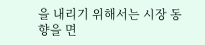을 내리기 위해서는 시장 동향을 면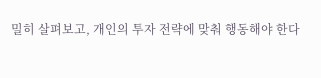밀히 살펴보고, 개인의 투자 전략에 맞춰 행동해야 한다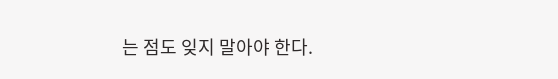는 점도 잊지 말아야 한다.